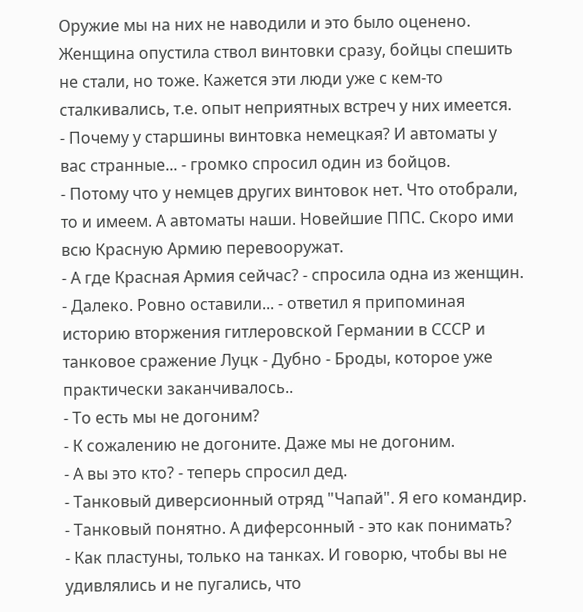Оружие мы на них не наводили и это было оценено. Женщина опустила ствол винтовки сразу, бойцы спешить не стали, но тоже. Кажется эти люди уже с кем-то сталкивались, т.е. опыт неприятных встреч у них имеется.
- Почему у старшины винтовка немецкая? И автоматы у вас странные... - громко спросил один из бойцов.
- Потому что у немцев других винтовок нет. Что отобрали, то и имеем. А автоматы наши. Новейшие ППС. Скоро ими всю Красную Армию перевооружат.
- А где Красная Армия сейчас? - спросила одна из женщин.
- Далеко. Ровно оставили... - ответил я припоминая историю вторжения гитлеровской Германии в СССР и танковое сражение Луцк - Дубно - Броды, которое уже практически заканчивалось..
- То есть мы не догоним?
- К сожалению не догоните. Даже мы не догоним.
- А вы это кто? - теперь спросил дед.
- Танковый диверсионный отряд "Чапай". Я его командир.
- Танковый понятно. А диферсонный - это как понимать?
- Как пластуны, только на танках. И говорю, чтобы вы не удивлялись и не пугались, что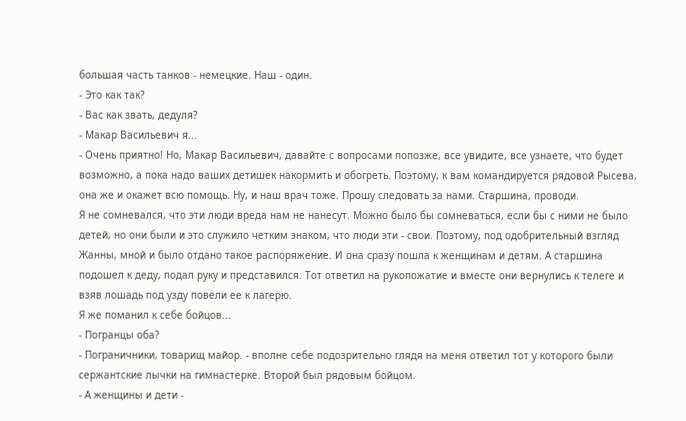большая часть танков - немецкие. Наш - один.
- Это как так?
- Вас как звать, дедуля?
- Макар Васильевич я...
- Очень приятно! Но, Макар Васильевич, давайте с вопросами попозже, все увидите, все узнаете, что будет возможно, а пока надо ваших детишек накормить и обогреть. Поэтому, к вам командируется рядовой Рысева, она же и окажет всю помощь. Ну, и наш врач тоже. Прошу следовать за нами. Старшина, проводи.
Я не сомневался, что эти люди вреда нам не нанесут. Можно было бы сомневаться, если бы с ними не было детей, но они были и это служило четким знаком, что люди эти - свои. Поэтому, под одобрительный взгляд Жанны, мной и было отдано такое распоряжение. И она сразу пошла к женщинам и детям. А старшина подошел к деду, подал руку и представился. Тот ответил на рукопожатие и вместе они вернулись к телеге и взяв лошадь под узду повели ее к лагерю.
Я же поманил к себе бойцов...
- Погранцы оба?
- Пограничники, товарищ майор. - вполне себе подозрительно глядя на меня ответил тот у которого были сержантские лычки на гимнастерке. Второй был рядовым бойцом.
- А женщины и дети -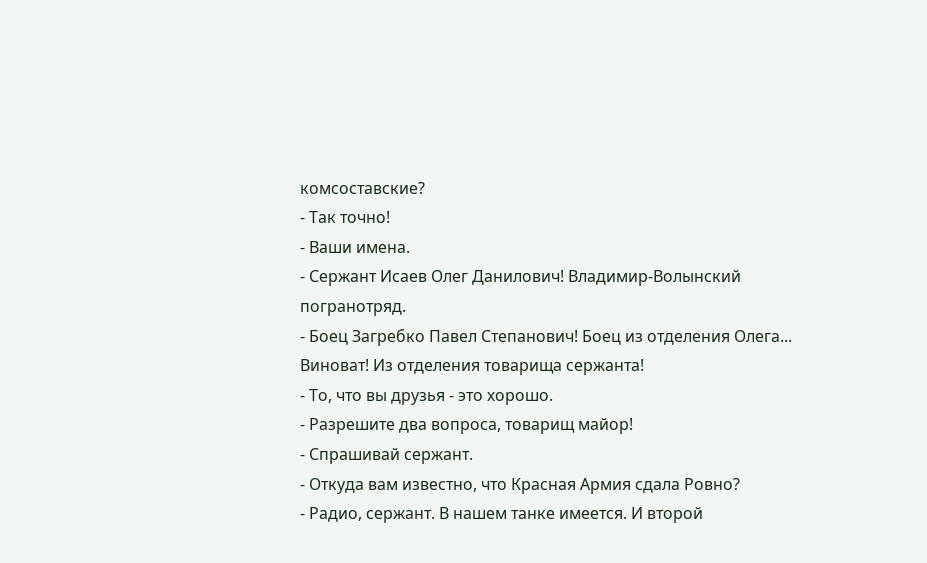комсоставские?
- Так точно!
- Ваши имена.
- Сержант Исаев Олег Данилович! Владимир-Волынский погранотряд.
- Боец Загребко Павел Степанович! Боец из отделения Олега... Виноват! Из отделения товарища сержанта!
- То, что вы друзья - это хорошо.
- Разрешите два вопроса, товарищ майор!
- Спрашивай сержант.
- Откуда вам известно, что Красная Армия сдала Ровно?
- Радио, сержант. В нашем танке имеется. И второй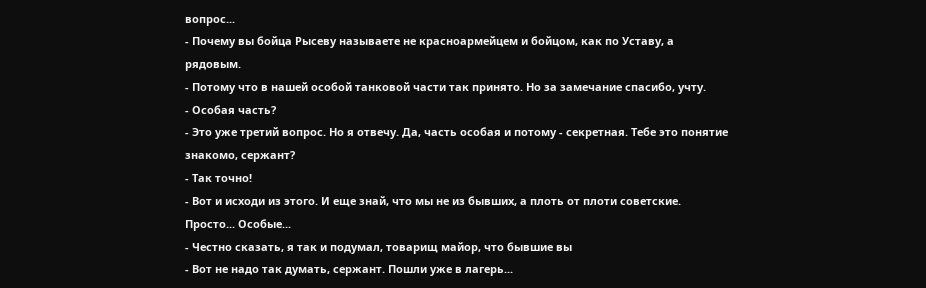вопрос...
- Почему вы бойца Рысеву называете не красноармейцем и бойцом, как по Уставу, а рядовым.
- Потому что в нашей особой танковой части так принято. Но за замечание спасибо, учту.
- Особая часть?
- Это уже третий вопрос. Но я отвечу. Да, часть особая и потому - секретная. Тебе это понятие знакомо, сержант?
- Так точно!
- Вот и исходи из этого. И еще знай, что мы не из бывших, а плоть от плоти советские. Просто... Особые...
- Честно сказать, я так и подумал, товарищ майор, что бывшие вы
- Вот не надо так думать, сержант. Пошли уже в лагерь...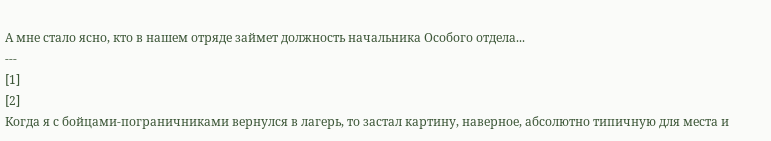А мне стало ясно, кто в нашем отряде займет должность начальника Особого отдела...
---
[1]
[2]
Когда я с бойцами-пограничниками вернулся в лагерь, то застал картину, наверное, абсолютно типичную для места и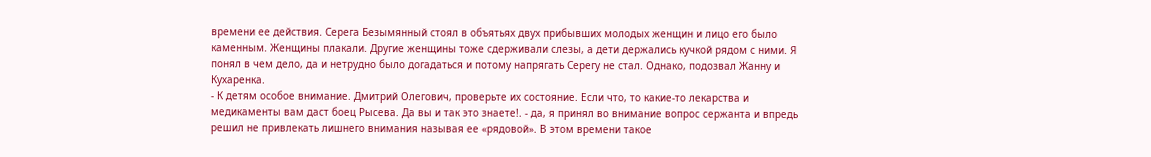времени ее действия. Серега Безымянный стоял в объятьях двух прибывших молодых женщин и лицо его было каменным. Женщины плакали. Другие женщины тоже сдерживали слезы, а дети держались кучкой рядом с ними. Я понял в чем дело, да и нетрудно было догадаться и потому напрягать Серегу не стал. Однако, подозвал Жанну и Кухаренка.
- К детям особое внимание. Дмитрий Олегович, проверьте их состояние. Если что, то какие-то лекарства и медикаменты вам даст боец Рысева. Да вы и так это знаете!. - да, я принял во внимание вопрос сержанта и впредь решил не привлекать лишнего внимания называя ее «рядовой». В этом времени такое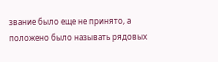звание было еще не принято, а положено было называть рядовых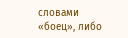словами «боец», либо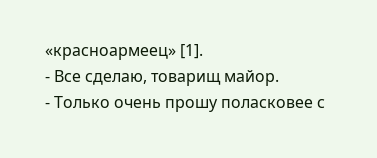«красноармеец» [1].
- Все сделаю, товарищ майор.
- Только очень прошу поласковее с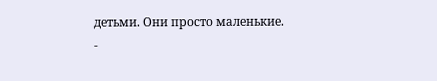детьми. Они просто маленькие.
-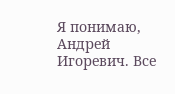Я понимаю, Андрей Игоревич. Все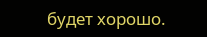будет хорошо.